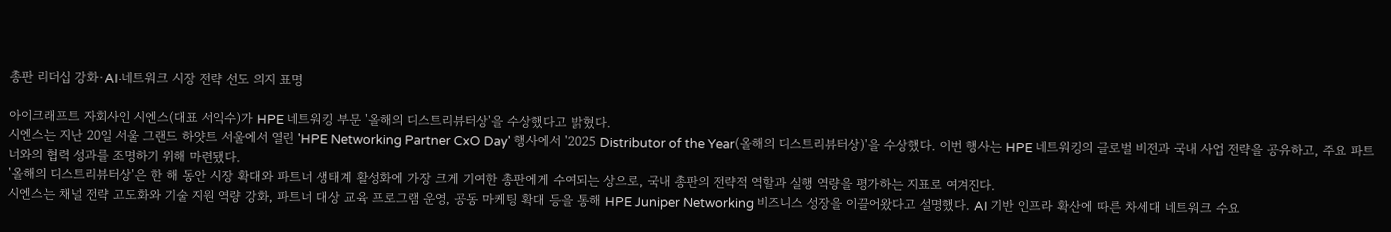총판 리더십 강화·AI·네트워크 시장 전략 선도 의지 표명

아이크래프트 자회사인 시엔스(대표 서익수)가 HPE 네트워킹 부문 '올해의 디스트리뷰터상'을 수상했다고 밝혔다.
시엔스는 지난 20일 서울 그랜드 하얏트 서울에서 열린 'HPE Networking Partner CxO Day' 행사에서 '2025 Distributor of the Year(올해의 디스트리뷰터상)'을 수상했다. 이번 행사는 HPE 네트워킹의 글로벌 비전과 국내 사업 전략을 공유하고, 주요 파트너와의 협력 성과를 조명하기 위해 마련됐다.
'올해의 디스트리뷰터상'은 한 해 동안 시장 확대와 파트너 생태계 활성화에 가장 크게 기여한 총판에게 수여되는 상으로, 국내 총판의 전략적 역할과 실행 역량을 평가하는 지표로 여겨진다.
시엔스는 채널 전략 고도화와 기술 지원 역량 강화, 파트너 대상 교육 프로그램 운영, 공동 마케팅 확대 등을 통해 HPE Juniper Networking 비즈니스 성장을 이끌어왔다고 설명했다. AI 기반 인프라 확산에 따른 차세대 네트워크 수요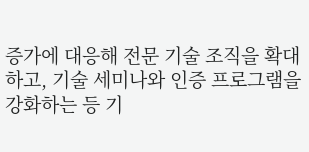증가에 대응해 전문 기술 조직을 확대하고, 기술 세미나와 인증 프로그램을 강화하는 등 기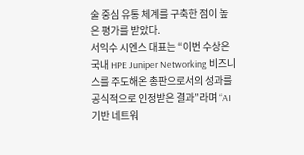술 중심 유통 체계를 구축한 점이 높은 평가를 받았다.
서익수 시엔스 대표는 “이번 수상은 국내 HPE Juniper Networking 비즈니스를 주도해온 총판으로서의 성과를 공식적으로 인정받은 결과”라며 “AI 기반 네트워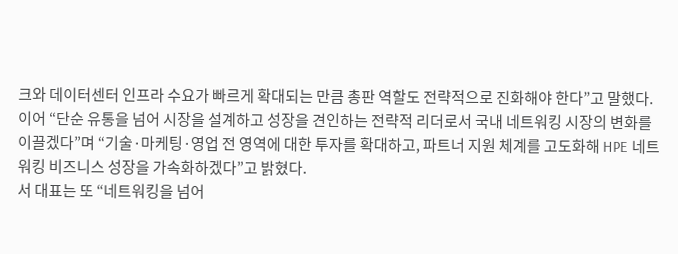크와 데이터센터 인프라 수요가 빠르게 확대되는 만큼 총판 역할도 전략적으로 진화해야 한다”고 말했다.
이어 “단순 유통을 넘어 시장을 설계하고 성장을 견인하는 전략적 리더로서 국내 네트워킹 시장의 변화를 이끌겠다”며 “기술·마케팅·영업 전 영역에 대한 투자를 확대하고, 파트너 지원 체계를 고도화해 HPE 네트워킹 비즈니스 성장을 가속화하겠다”고 밝혔다.
서 대표는 또 “네트워킹을 넘어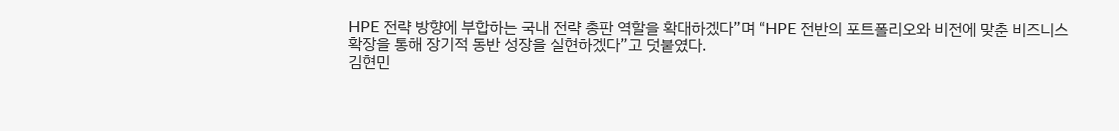HPE 전략 방향에 부합하는 국내 전략 총판 역할을 확대하겠다”며 “HPE 전반의 포트폴리오와 비전에 맞춘 비즈니스 확장을 통해 장기적 동반 성장을 실현하겠다”고 덧붙였다.
김현민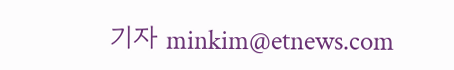기자 minkim@etnews.com